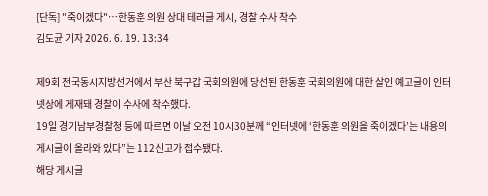[단독] "죽이겠다"…한동훈 의원 상대 테러글 게시, 경찰 수사 착수
김도균 기자 2026. 6. 19. 13:34

제9회 전국동시지방선거에서 부산 북구갑 국회의원에 당선된 한동훈 국회의원에 대한 살인 예고글이 인터넷상에 게재돼 경찰이 수사에 착수했다.
19일 경기남부경찰청 등에 따르면 이날 오전 10시30분께 “인터넷에 ‘한동훈 의원을 죽이겠다’는 내용의 게시글이 올라와 있다”는 112신고가 접수됐다.
해당 게시글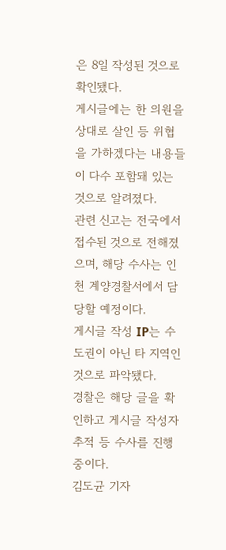은 8일 작성된 것으로 확인됐다.
게시글에는 한 의원을 상대로 살인 등 위협을 가하겠다는 내용들이 다수 포함돼 있는 것으로 알려졌다.
관련 신고는 전국에서 접수된 것으로 전해졌으며, 해당 수사는 인천 계양경찰서에서 담당할 예정이다.
게시글 작성 IP는 수도권이 아닌 타 지역인 것으로 파악됐다.
경찰은 해당 글을 확인하고 게시글 작성자 추적 등 수사를 진행 중이다.
김도균 기자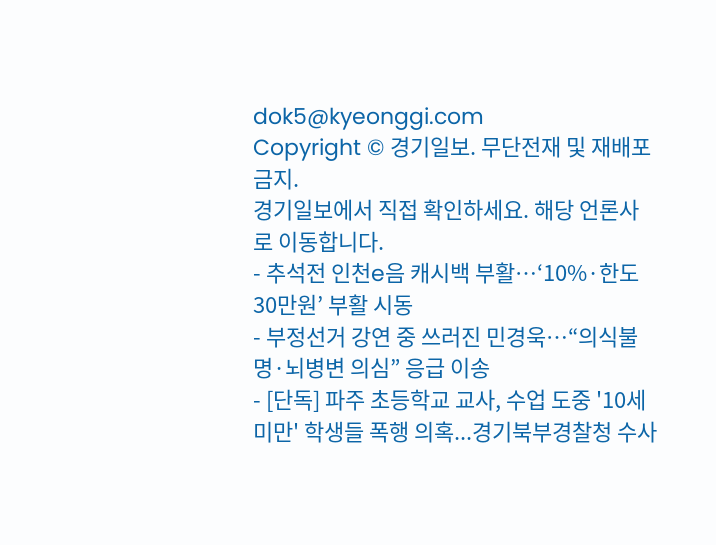dok5@kyeonggi.com
Copyright © 경기일보. 무단전재 및 재배포 금지.
경기일보에서 직접 확인하세요. 해당 언론사로 이동합니다.
- 추석전 인천e음 캐시백 부활…‘10%·한도 30만원’ 부활 시동
- 부정선거 강연 중 쓰러진 민경욱…“의식불명·뇌병변 의심” 응급 이송
- [단독] 파주 초등학교 교사, 수업 도중 '10세 미만' 학생들 폭행 의혹...경기북부경찰청 수사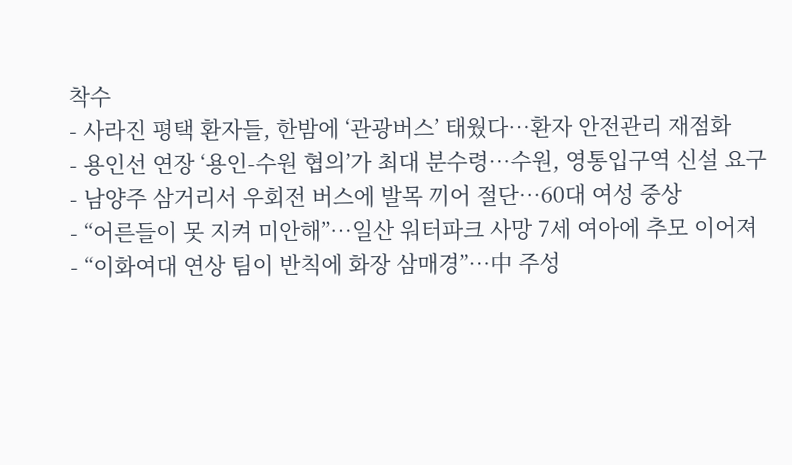착수
- 사라진 평택 환자들, 한밤에 ‘관광버스’ 태웠다…환자 안전관리 재점화
- 용인선 연장 ‘용인-수원 협의’가 최대 분수령…수원, 영통입구역 신설 요구
- 남양주 삼거리서 우회전 버스에 발목 끼어 절단…60대 여성 중상
- “어른들이 못 지켜 미안해”…일산 워터파크 사망 7세 여아에 추모 이어져
- “이화여대 연상 팀이 반칙에 화장 삼매경”…中 주성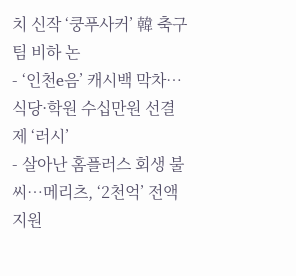치 신작 ‘쿵푸사커’ 韓 축구팀 비하 논
- ‘인천e음’ 캐시백 막차…식당·학원 수십만원 선결제 ‘러시’
- 살아난 홈플러스 회생 불씨…메리츠, ‘2천억’ 전액 지원